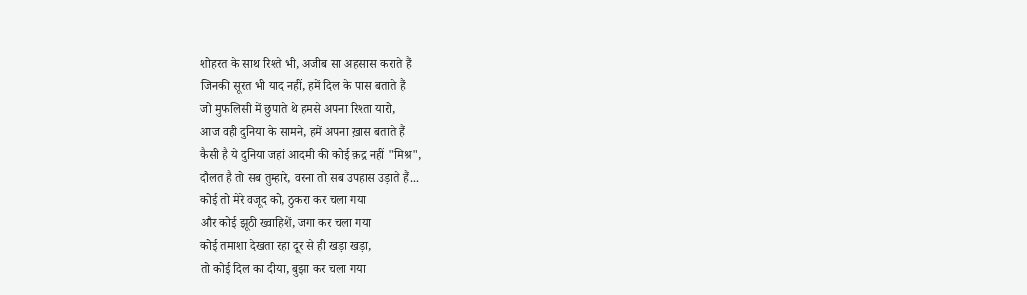शोहरत के साथ रिश्ते भी, अजीब सा अहसास कराते हैं
जिनकी सूरत भी याद नहीं, हमें दिल के पास बताते हैं
जो मुफलिसी में छुपाते थे हमसे अपना रिश्ता यारो,
आज वही दुनिया के सामने, हमें अपना ख़ास बताते हैं
कैसी है ये दुनिया जहां आदमी की कोई क़द्र नहीं "मिश्र",
दौलत है तो सब तुम्हारे, वरना तो सब उपहास उड़ाते हैं...
कोई तो मेरे वजूद को, ठुकरा कर चला गया
और कोई झूठी ख्वाहिशें, जगा कर चला गया
कोई तमाशा देखता रहा दूर से ही खड़ा खड़ा,
तो कोई दिल का दीया, बुझा कर चला गया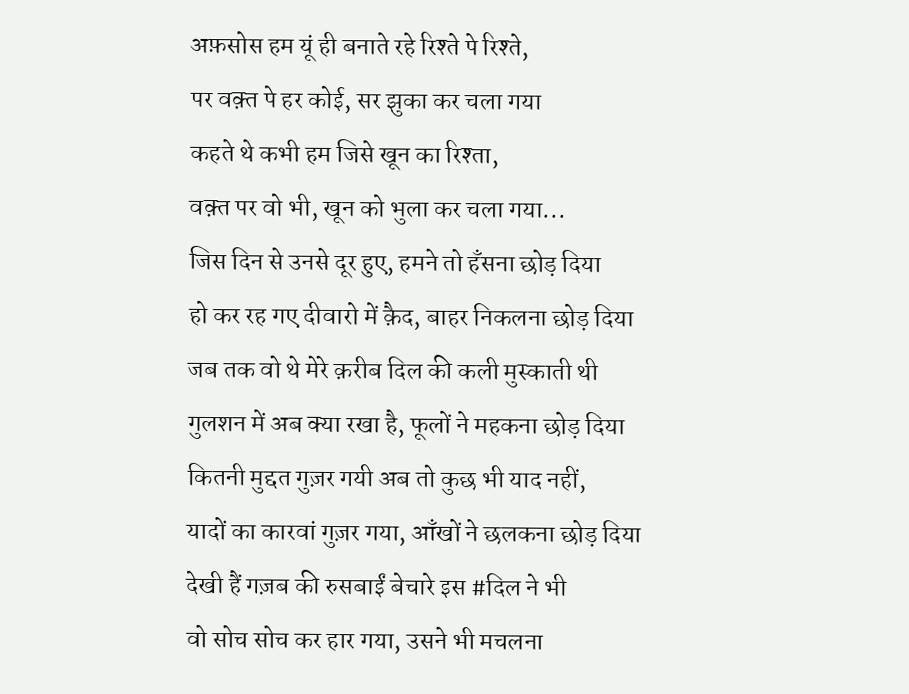अफ़सोस हम यूं ही बनाते रहे रिश्ते पे रिश्ते,
पर वक़्त पे हर कोई, सर झुका कर चला गया
कहते थे कभी हम जिसे खून का रिश्ता,
वक़्त पर वो भी, खून को भुला कर चला गया...
जिस दिन से उनसे दूर हुए, हमने तो हँसना छोड़ दिया
हो कर रह गए दीवारो में क़ैद, बाहर निकलना छोड़ दिया
जब तक वो थे मेरे क़रीब दिल की कली मुस्काती थी
गुलशन में अब क्या रखा है, फूलों ने महकना छोड़ दिया
कितनी मुद्दत गुज़र गयी अब तो कुछ भी याद नहीं,
यादों का कारवां गुज़र गया, आँखों ने छलकना छोड़ दिया
देखी हैं गज़ब की रुसबाईं बेचारे इस #दिल ने भी
वो सोच सोच कर हार गया, उसने भी मचलना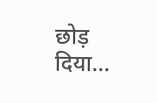छोड़ दिया...